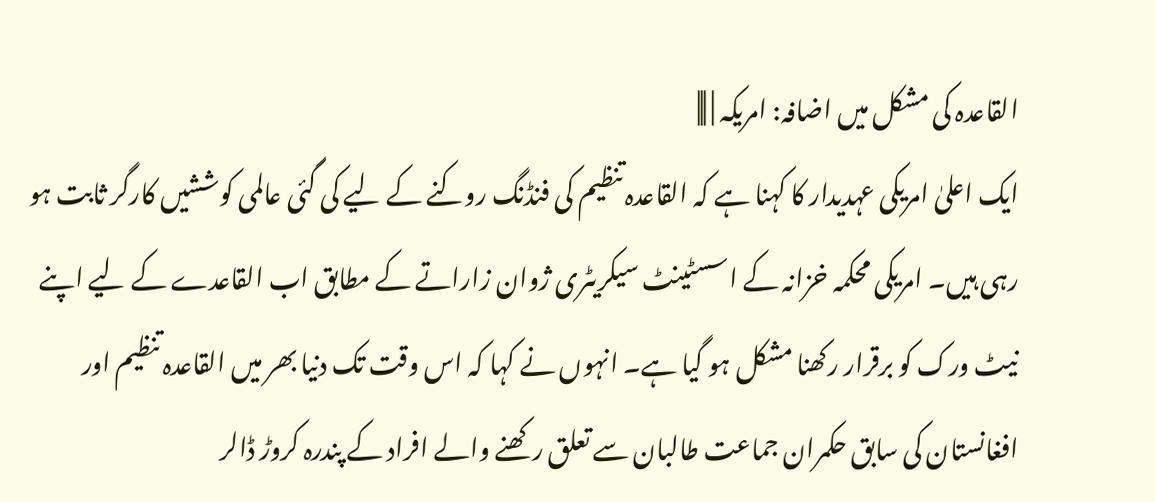القاعدہ کی مشکل میں اضافہ: امریکہ | |||
ایک اعلیٰ امریکی عہدیدار کا کہنا ہے کہ القاعدہ تنظیم کی فنڈنگ روکنے کے لیے کی گئی عالمی کوششیں کارگر ثابت ہو رہی ہیں۔ امریکی محکمہ خزانہ کے اسسٹینٹ سیکریٹری ژوان زاراتے کے مطابق اب القاعدے کے لیے اپنے نیٹ ورک کو برقرار رکھنا مشکل ہو گیا ہے۔ انہوں نے کہا کہ اس وقت تک دنیا بھر میں القاعدہ تنظیم اور افغانستان کی سابق حکمران جماعت طالبان سے تعلق رکھنے والے افراد کے پندرہ کروڑ ڈالر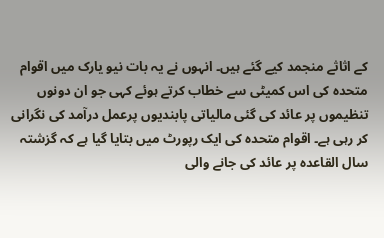کے اثاثے منجمد کیے گئے ہیں۔ انہوں نے یہ بات نیو یارک میں اقوام متحدہ کی اس کمیٹی سے خطاب کرتے ہوئے کہی جو ان دونوں تنظیموں پر عائد کی گئی مالیاتی پابندیوں پرعمل درآمد کی نگرانی کر رہی ہے۔ اقوام متحدہ کی ایک رپورٹ میں بتایا گیا ہے کہ گزشتہ سال القاعدہ پر عائد کی جانے والی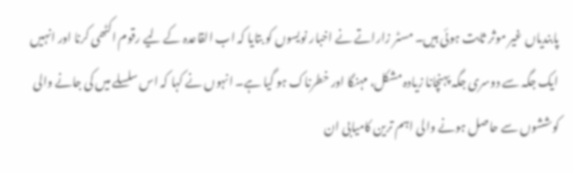پابندیاں غیر موثر ثابت ہوئی ہیں۔ مسٹر زاراتے نے اخبار نویسوں کو بتایا کہ اب القاعدہ کے لیے رقوم اکٹھی کرنا اور انہیں ایک جگہ سے دوسری جگہ پہنچانا زیادہ مشکل، مہنگا اور خطرناک ہو گیا ہے۔ انہوں نے کہا کہ اس سلسلے میں کی جانے والی کوششوں سے حاصل ہونے والی اہم ترین کامیابی ان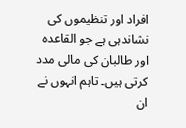افراد اور تنظیموں کی نشاندہی ہے جو القاعدہ اور طالبان کی مالی مدد کرتی ہیں۔ تاہم انہوں نے ان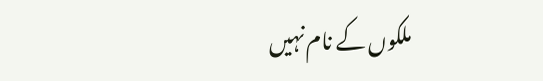ملکوں کے نام نہیں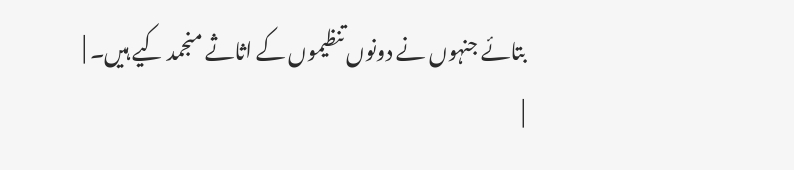بتائے جنہوں نے دونوں تنظیموں کے اثاثے منجمد کیے ہیں۔ |
|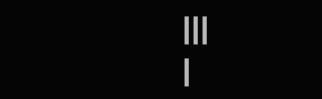|||
|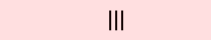|||